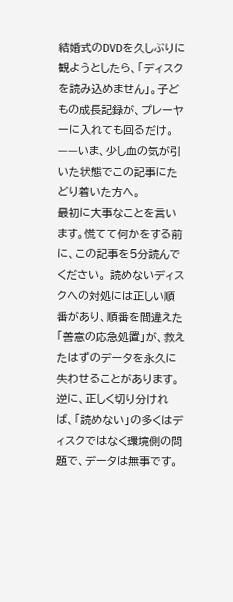結婚式のDVDを久しぶりに観ようとしたら、「ディスクを読み込めません」。子どもの成長記録が、プレーヤーに入れても回るだけ。——いま、少し血の気が引いた状態でこの記事にたどり着いた方へ。
最初に大事なことを言います。慌てて何かをする前に、この記事を5分読んでください。 読めないディスクへの対処には正しい順番があり、順番を間違えた「善意の応急処置」が、救えたはずのデータを永久に失わせることがあります。逆に、正しく切り分ければ、「読めない」の多くはディスクではなく環境側の問題で、データは無事です。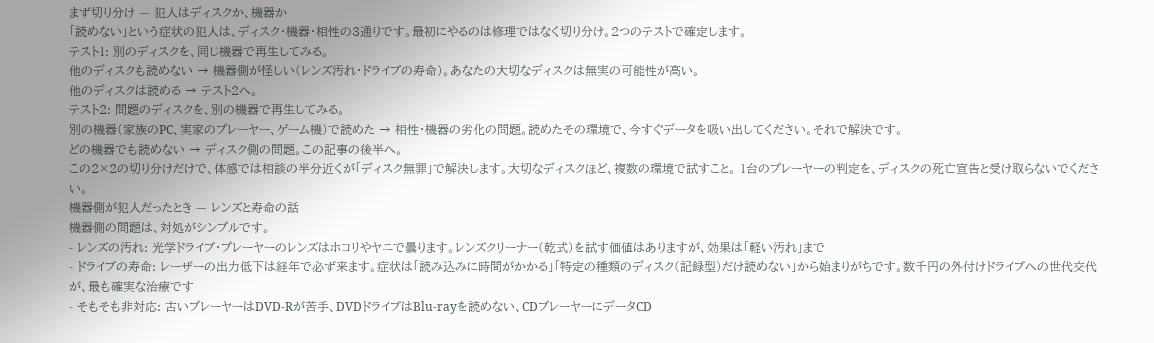まず切り分け — 犯人はディスクか、機器か
「読めない」という症状の犯人は、ディスク・機器・相性の3通りです。最初にやるのは修理ではなく切り分け。2つのテストで確定します。
テスト1: 別のディスクを、同じ機器で再生してみる。
他のディスクも読めない → 機器側が怪しい(レンズ汚れ・ドライブの寿命)。あなたの大切なディスクは無実の可能性が高い。
他のディスクは読める → テスト2へ。
テスト2: 問題のディスクを、別の機器で再生してみる。
別の機器(家族のPC、実家のプレーヤー、ゲーム機)で読めた → 相性・機器の劣化の問題。読めたその環境で、今すぐデータを吸い出してください。それで解決です。
どの機器でも読めない → ディスク側の問題。この記事の後半へ。
この2×2の切り分けだけで、体感では相談の半分近くが「ディスク無罪」で解決します。大切なディスクほど、複数の環境で試すこと。 1台のプレーヤーの判定を、ディスクの死亡宣告と受け取らないでください。
機器側が犯人だったとき — レンズと寿命の話
機器側の問題は、対処がシンプルです。
- レンズの汚れ: 光学ドライブ・プレーヤーのレンズはホコリやヤニで曇ります。レンズクリーナー(乾式)を試す価値はありますが、効果は「軽い汚れ」まで
- ドライブの寿命: レーザーの出力低下は経年で必ず来ます。症状は「読み込みに時間がかかる」「特定の種類のディスク(記録型)だけ読めない」から始まりがちです。数千円の外付けドライブへの世代交代が、最も確実な治療です
- そもそも非対応: 古いプレーヤーはDVD-Rが苦手、DVDドライブはBlu-rayを読めない、CDプレーヤーにデータCD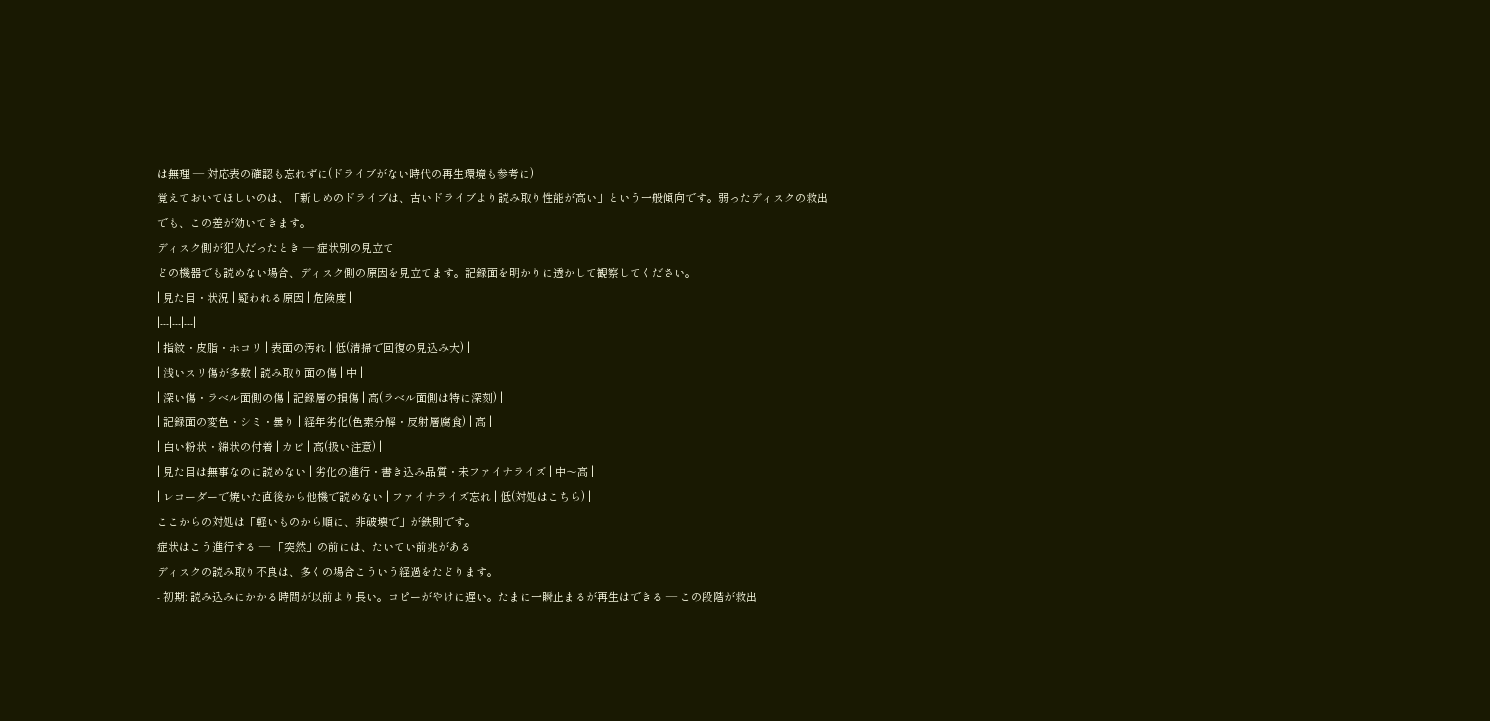は無理 — 対応表の確認も忘れずに(ドライブがない時代の再生環境も参考に)
覚えておいてほしいのは、「新しめのドライブは、古いドライブより読み取り性能が高い」という一般傾向です。弱ったディスクの救出でも、この差が効いてきます。
ディスク側が犯人だったとき — 症状別の見立て
どの機器でも読めない場合、ディスク側の原因を見立てます。記録面を明かりに透かして観察してください。
| 見た目・状況 | 疑われる原因 | 危険度 |
|---|---|---|
| 指紋・皮脂・ホコリ | 表面の汚れ | 低(清掃で回復の見込み大) |
| 浅いスリ傷が多数 | 読み取り面の傷 | 中 |
| 深い傷・ラベル面側の傷 | 記録層の損傷 | 高(ラベル面側は特に深刻) |
| 記録面の変色・シミ・曇り | 経年劣化(色素分解・反射層腐食) | 高 |
| 白い粉状・綿状の付着 | カビ | 高(扱い注意) |
| 見た目は無事なのに読めない | 劣化の進行・書き込み品質・未ファイナライズ | 中〜高 |
| レコーダーで焼いた直後から他機で読めない | ファイナライズ忘れ | 低(対処はこちら) |
ここからの対処は「軽いものから順に、非破壊で」が鉄則です。
症状はこう進行する — 「突然」の前には、たいてい前兆がある
ディスクの読み取り不良は、多くの場合こういう経過をたどります。
- 初期: 読み込みにかかる時間が以前より長い。コピーがやけに遅い。たまに一瞬止まるが再生はできる — この段階が救出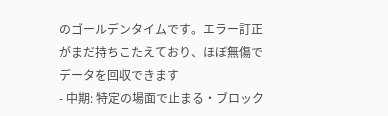のゴールデンタイムです。エラー訂正がまだ持ちこたえており、ほぼ無傷でデータを回収できます
- 中期: 特定の場面で止まる・ブロック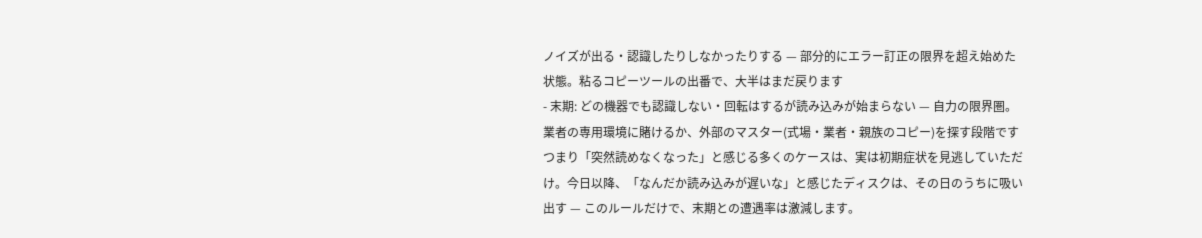ノイズが出る・認識したりしなかったりする — 部分的にエラー訂正の限界を超え始めた状態。粘るコピーツールの出番で、大半はまだ戻ります
- 末期: どの機器でも認識しない・回転はするが読み込みが始まらない — 自力の限界圏。業者の専用環境に賭けるか、外部のマスター(式場・業者・親族のコピー)を探す段階です
つまり「突然読めなくなった」と感じる多くのケースは、実は初期症状を見逃していただけ。今日以降、「なんだか読み込みが遅いな」と感じたディスクは、その日のうちに吸い出す — このルールだけで、末期との遭遇率は激減します。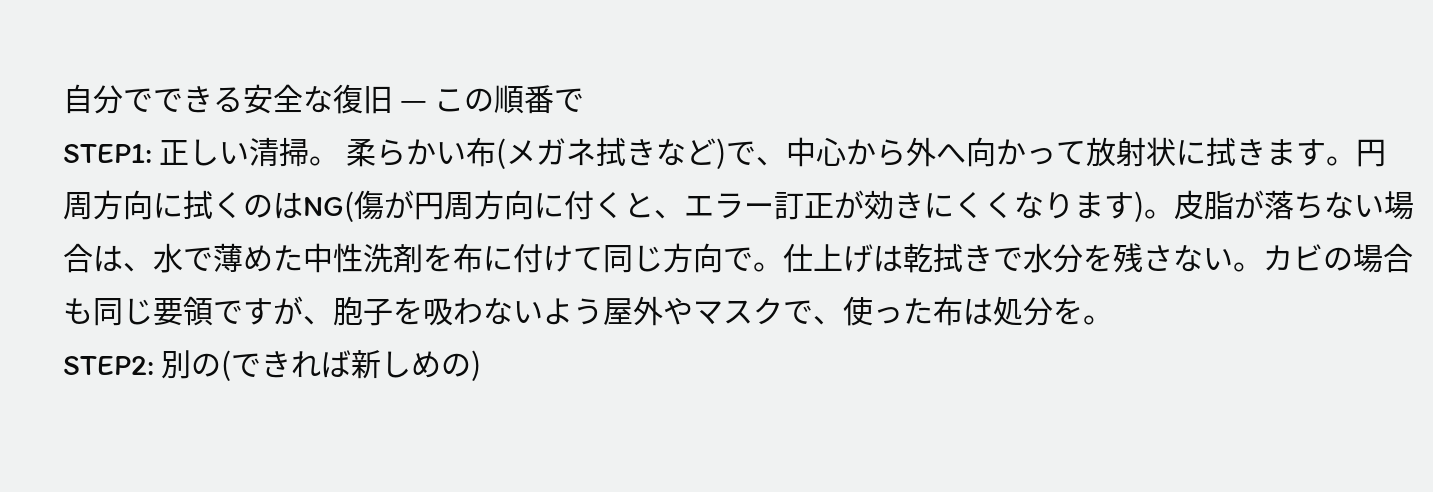自分でできる安全な復旧 — この順番で
STEP1: 正しい清掃。 柔らかい布(メガネ拭きなど)で、中心から外へ向かって放射状に拭きます。円周方向に拭くのはNG(傷が円周方向に付くと、エラー訂正が効きにくくなります)。皮脂が落ちない場合は、水で薄めた中性洗剤を布に付けて同じ方向で。仕上げは乾拭きで水分を残さない。カビの場合も同じ要領ですが、胞子を吸わないよう屋外やマスクで、使った布は処分を。
STEP2: 別の(できれば新しめの)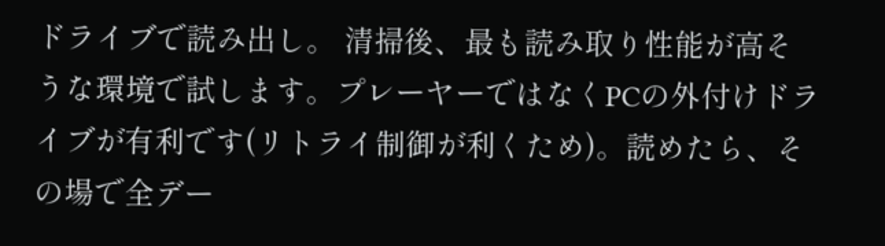ドライブで読み出し。 清掃後、最も読み取り性能が高そうな環境で試します。プレーヤーではなくPCの外付けドライブが有利です(リトライ制御が利くため)。読めたら、その場で全デー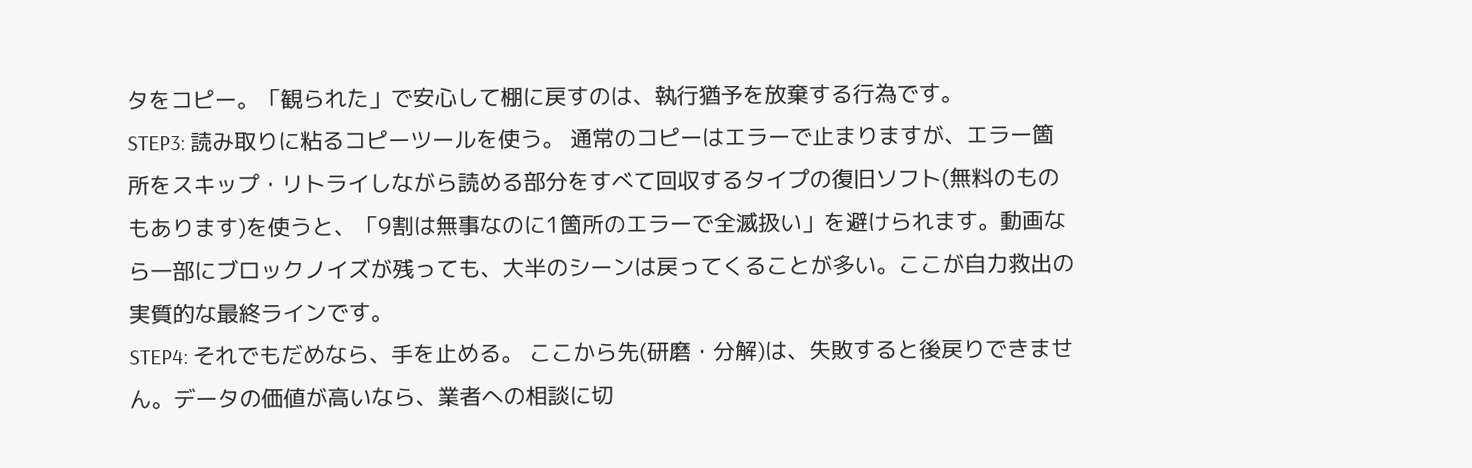タをコピー。「観られた」で安心して棚に戻すのは、執行猶予を放棄する行為です。
STEP3: 読み取りに粘るコピーツールを使う。 通常のコピーはエラーで止まりますが、エラー箇所をスキップ・リトライしながら読める部分をすべて回収するタイプの復旧ソフト(無料のものもあります)を使うと、「9割は無事なのに1箇所のエラーで全滅扱い」を避けられます。動画なら一部にブロックノイズが残っても、大半のシーンは戻ってくることが多い。ここが自力救出の実質的な最終ラインです。
STEP4: それでもだめなら、手を止める。 ここから先(研磨・分解)は、失敗すると後戻りできません。データの価値が高いなら、業者への相談に切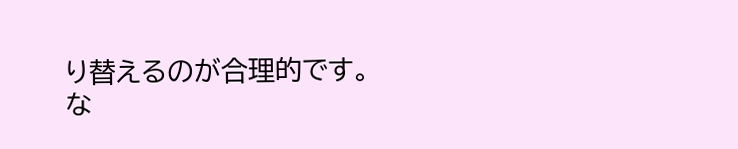り替えるのが合理的です。
な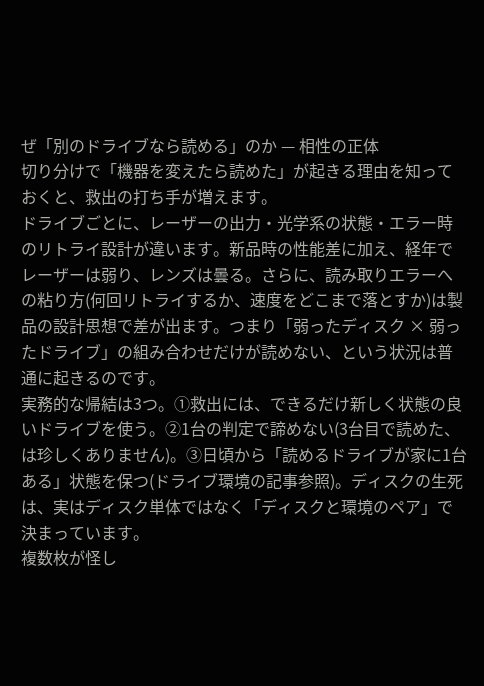ぜ「別のドライブなら読める」のか — 相性の正体
切り分けで「機器を変えたら読めた」が起きる理由を知っておくと、救出の打ち手が増えます。
ドライブごとに、レーザーの出力・光学系の状態・エラー時のリトライ設計が違います。新品時の性能差に加え、経年でレーザーは弱り、レンズは曇る。さらに、読み取りエラーへの粘り方(何回リトライするか、速度をどこまで落とすか)は製品の設計思想で差が出ます。つまり「弱ったディスク × 弱ったドライブ」の組み合わせだけが読めない、という状況は普通に起きるのです。
実務的な帰結は3つ。①救出には、できるだけ新しく状態の良いドライブを使う。②1台の判定で諦めない(3台目で読めた、は珍しくありません)。③日頃から「読めるドライブが家に1台ある」状態を保つ(ドライブ環境の記事参照)。ディスクの生死は、実はディスク単体ではなく「ディスクと環境のペア」で決まっています。
複数枚が怪し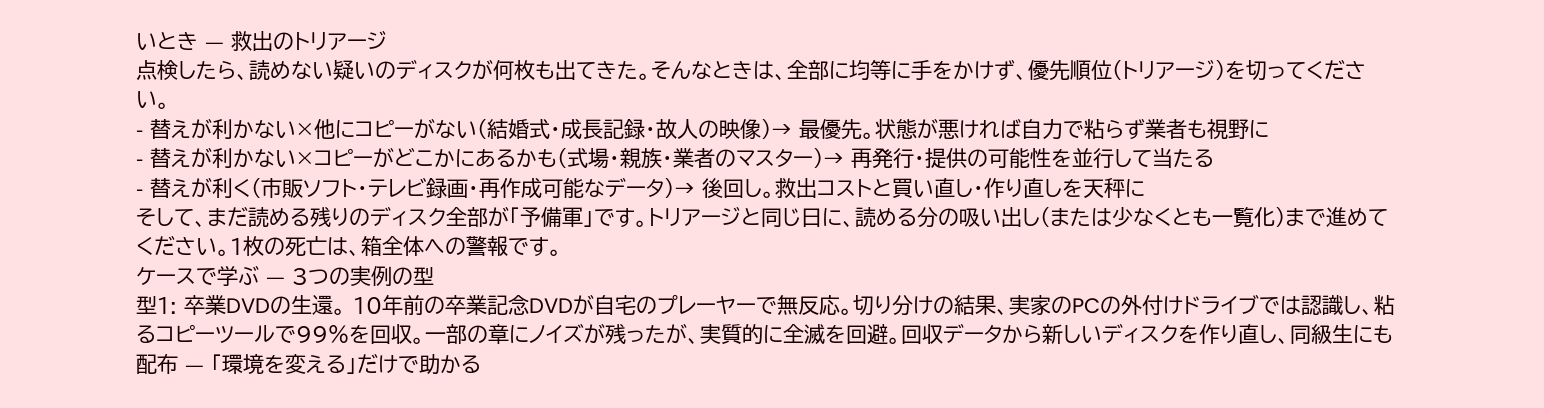いとき — 救出のトリアージ
点検したら、読めない疑いのディスクが何枚も出てきた。そんなときは、全部に均等に手をかけず、優先順位(トリアージ)を切ってください。
- 替えが利かない×他にコピーがない(結婚式・成長記録・故人の映像)→ 最優先。状態が悪ければ自力で粘らず業者も視野に
- 替えが利かない×コピーがどこかにあるかも(式場・親族・業者のマスター)→ 再発行・提供の可能性を並行して当たる
- 替えが利く(市販ソフト・テレビ録画・再作成可能なデータ)→ 後回し。救出コストと買い直し・作り直しを天秤に
そして、まだ読める残りのディスク全部が「予備軍」です。トリアージと同じ日に、読める分の吸い出し(または少なくとも一覧化)まで進めてください。1枚の死亡は、箱全体への警報です。
ケースで学ぶ — 3つの実例の型
型1: 卒業DVDの生還。 10年前の卒業記念DVDが自宅のプレーヤーで無反応。切り分けの結果、実家のPCの外付けドライブでは認識し、粘るコピーツールで99%を回収。一部の章にノイズが残ったが、実質的に全滅を回避。回収データから新しいディスクを作り直し、同級生にも配布 — 「環境を変える」だけで助かる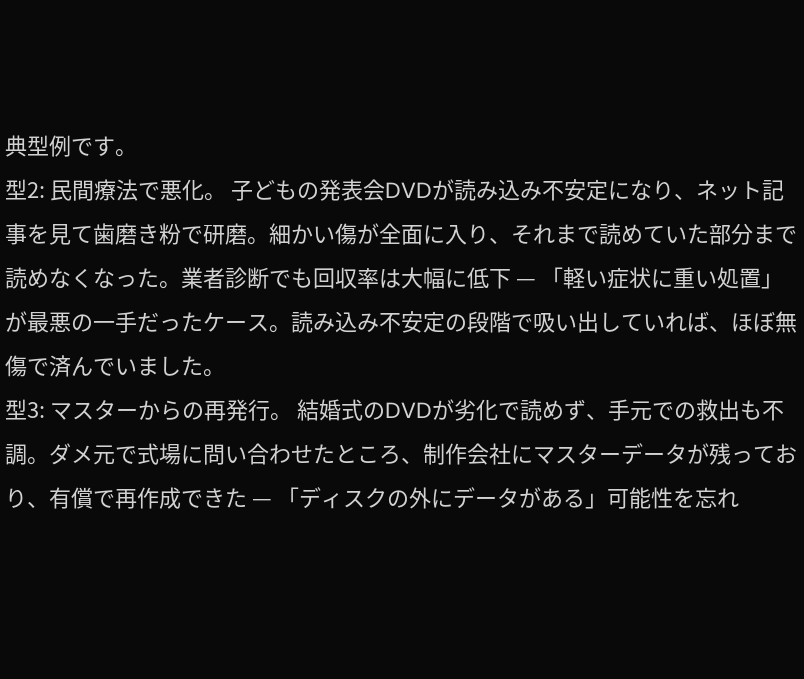典型例です。
型2: 民間療法で悪化。 子どもの発表会DVDが読み込み不安定になり、ネット記事を見て歯磨き粉で研磨。細かい傷が全面に入り、それまで読めていた部分まで読めなくなった。業者診断でも回収率は大幅に低下 — 「軽い症状に重い処置」が最悪の一手だったケース。読み込み不安定の段階で吸い出していれば、ほぼ無傷で済んでいました。
型3: マスターからの再発行。 結婚式のDVDが劣化で読めず、手元での救出も不調。ダメ元で式場に問い合わせたところ、制作会社にマスターデータが残っており、有償で再作成できた — 「ディスクの外にデータがある」可能性を忘れ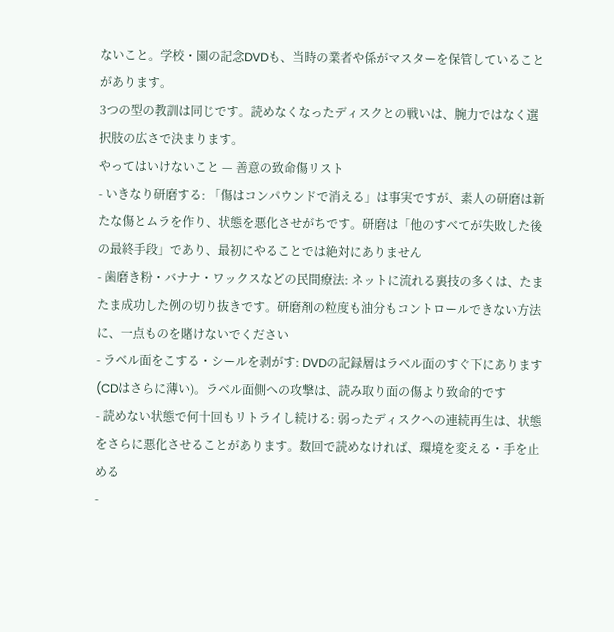ないこと。学校・園の記念DVDも、当時の業者や係がマスターを保管していることがあります。
3つの型の教訓は同じです。読めなくなったディスクとの戦いは、腕力ではなく選択肢の広さで決まります。
やってはいけないこと — 善意の致命傷リスト
- いきなり研磨する: 「傷はコンパウンドで消える」は事実ですが、素人の研磨は新たな傷とムラを作り、状態を悪化させがちです。研磨は「他のすべてが失敗した後の最終手段」であり、最初にやることでは絶対にありません
- 歯磨き粉・バナナ・ワックスなどの民間療法: ネットに流れる裏技の多くは、たまたま成功した例の切り抜きです。研磨剤の粒度も油分もコントロールできない方法に、一点ものを賭けないでください
- ラベル面をこする・シールを剥がす: DVDの記録層はラベル面のすぐ下にあります(CDはさらに薄い)。ラベル面側への攻撃は、読み取り面の傷より致命的です
- 読めない状態で何十回もリトライし続ける: 弱ったディスクへの連続再生は、状態をさらに悪化させることがあります。数回で読めなければ、環境を変える・手を止める
-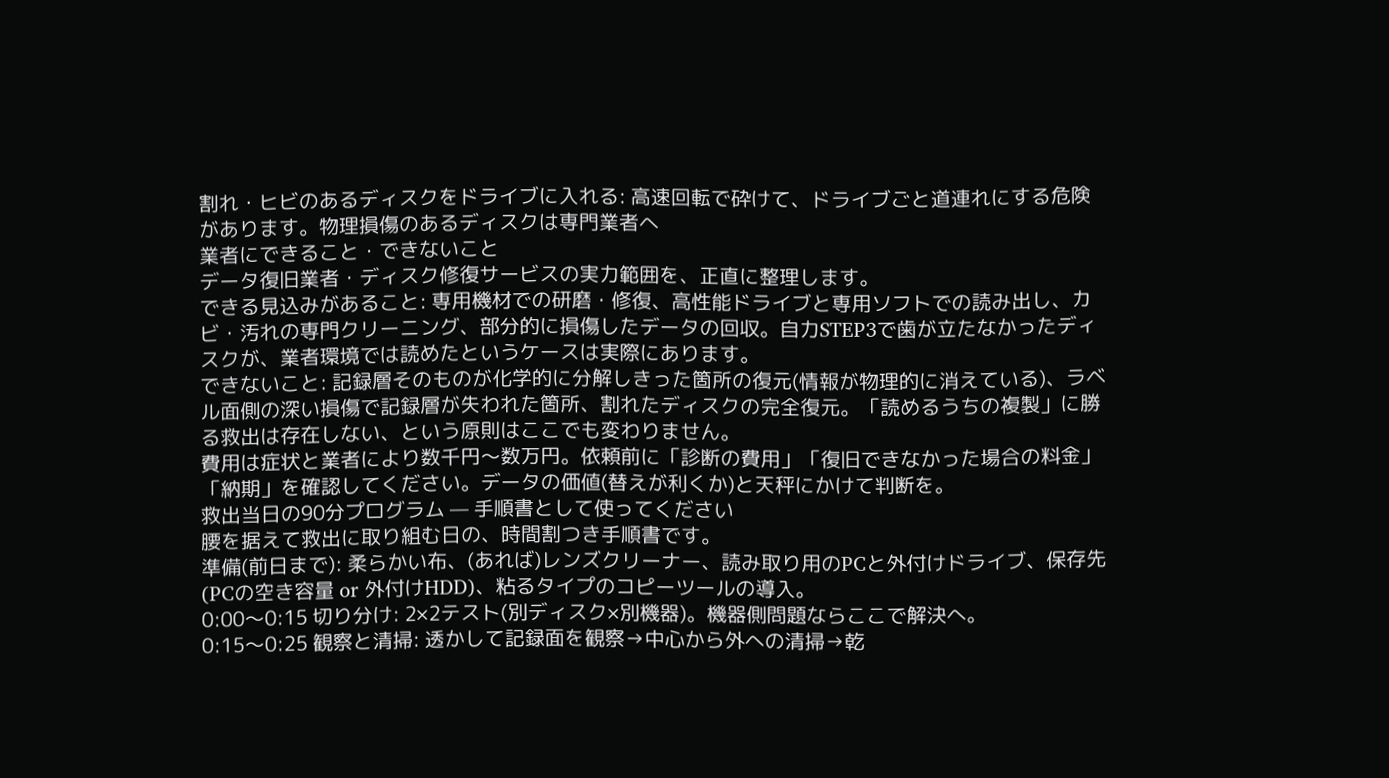割れ・ヒビのあるディスクをドライブに入れる: 高速回転で砕けて、ドライブごと道連れにする危険があります。物理損傷のあるディスクは専門業者へ
業者にできること・できないこと
データ復旧業者・ディスク修復サービスの実力範囲を、正直に整理します。
できる見込みがあること: 専用機材での研磨・修復、高性能ドライブと専用ソフトでの読み出し、カビ・汚れの専門クリーニング、部分的に損傷したデータの回収。自力STEP3で歯が立たなかったディスクが、業者環境では読めたというケースは実際にあります。
できないこと: 記録層そのものが化学的に分解しきった箇所の復元(情報が物理的に消えている)、ラベル面側の深い損傷で記録層が失われた箇所、割れたディスクの完全復元。「読めるうちの複製」に勝る救出は存在しない、という原則はここでも変わりません。
費用は症状と業者により数千円〜数万円。依頼前に「診断の費用」「復旧できなかった場合の料金」「納期」を確認してください。データの価値(替えが利くか)と天秤にかけて判断を。
救出当日の90分プログラム — 手順書として使ってください
腰を据えて救出に取り組む日の、時間割つき手順書です。
準備(前日まで): 柔らかい布、(あれば)レンズクリーナー、読み取り用のPCと外付けドライブ、保存先(PCの空き容量 or 外付けHDD)、粘るタイプのコピーツールの導入。
0:00〜0:15 切り分け: 2×2テスト(別ディスク×別機器)。機器側問題ならここで解決へ。
0:15〜0:25 観察と清掃: 透かして記録面を観察→中心から外への清掃→乾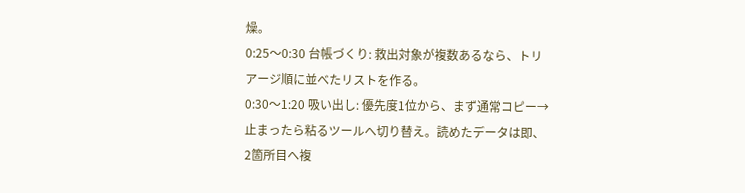燥。
0:25〜0:30 台帳づくり: 救出対象が複数あるなら、トリアージ順に並べたリストを作る。
0:30〜1:20 吸い出し: 優先度1位から、まず通常コピー→止まったら粘るツールへ切り替え。読めたデータは即、2箇所目へ複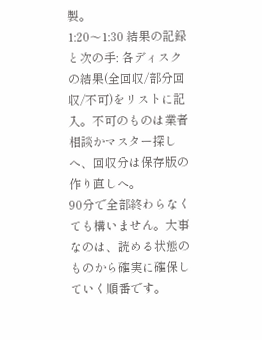製。
1:20〜1:30 結果の記録と次の手: 各ディスクの結果(全回収/部分回収/不可)をリストに記入。不可のものは業者相談かマスター探しへ、回収分は保存版の作り直しへ。
90分で全部終わらなくても構いません。大事なのは、読める状態のものから確実に確保していく順番です。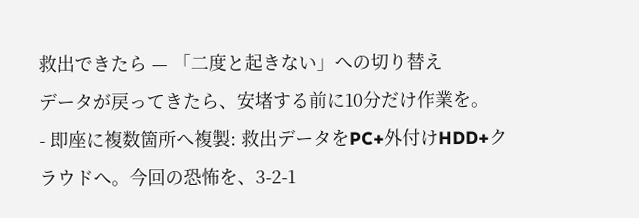救出できたら — 「二度と起きない」への切り替え
データが戻ってきたら、安堵する前に10分だけ作業を。
- 即座に複数箇所へ複製: 救出データをPC+外付けHDD+クラウドへ。今回の恐怖を、3-2-1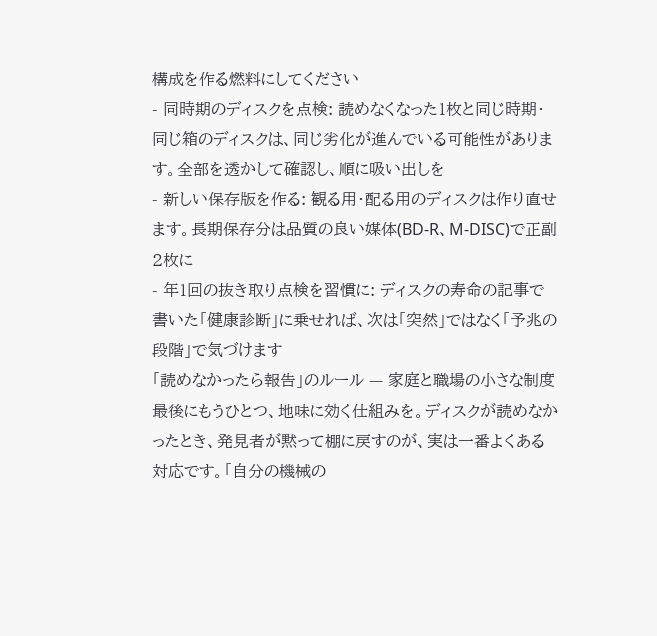構成を作る燃料にしてください
- 同時期のディスクを点検: 読めなくなった1枚と同じ時期・同じ箱のディスクは、同じ劣化が進んでいる可能性があります。全部を透かして確認し、順に吸い出しを
- 新しい保存版を作る: 観る用・配る用のディスクは作り直せます。長期保存分は品質の良い媒体(BD-R、M-DISC)で正副2枚に
- 年1回の抜き取り点検を習慣に: ディスクの寿命の記事で書いた「健康診断」に乗せれば、次は「突然」ではなく「予兆の段階」で気づけます
「読めなかったら報告」のルール — 家庭と職場の小さな制度
最後にもうひとつ、地味に効く仕組みを。ディスクが読めなかったとき、発見者が黙って棚に戻すのが、実は一番よくある対応です。「自分の機械の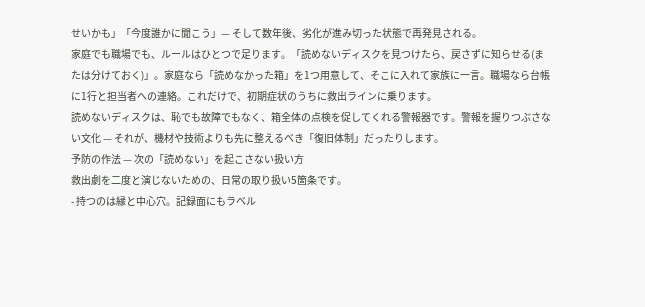せいかも」「今度誰かに聞こう」— そして数年後、劣化が進み切った状態で再発見される。
家庭でも職場でも、ルールはひとつで足ります。「読めないディスクを見つけたら、戻さずに知らせる(または分けておく)」。家庭なら「読めなかった箱」を1つ用意して、そこに入れて家族に一言。職場なら台帳に1行と担当者への連絡。これだけで、初期症状のうちに救出ラインに乗ります。
読めないディスクは、恥でも故障でもなく、箱全体の点検を促してくれる警報器です。警報を握りつぶさない文化 — それが、機材や技術よりも先に整えるべき「復旧体制」だったりします。
予防の作法 — 次の「読めない」を起こさない扱い方
救出劇を二度と演じないための、日常の取り扱い5箇条です。
- 持つのは縁と中心穴。記録面にもラベル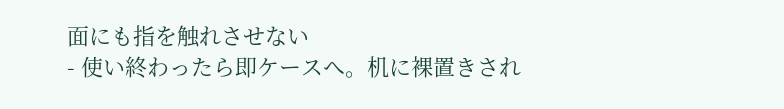面にも指を触れさせない
- 使い終わったら即ケースへ。机に裸置きされ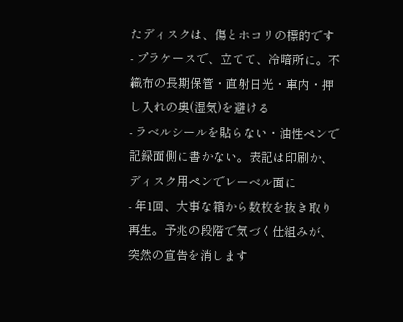たディスクは、傷とホコリの標的です
- プラケースで、立てて、冷暗所に。不織布の長期保管・直射日光・車内・押し入れの奥(湿気)を避ける
- ラベルシールを貼らない・油性ペンで記録面側に書かない。表記は印刷か、ディスク用ペンでレーベル面に
- 年1回、大事な箱から数枚を抜き取り再生。予兆の段階で気づく仕組みが、突然の宣告を消します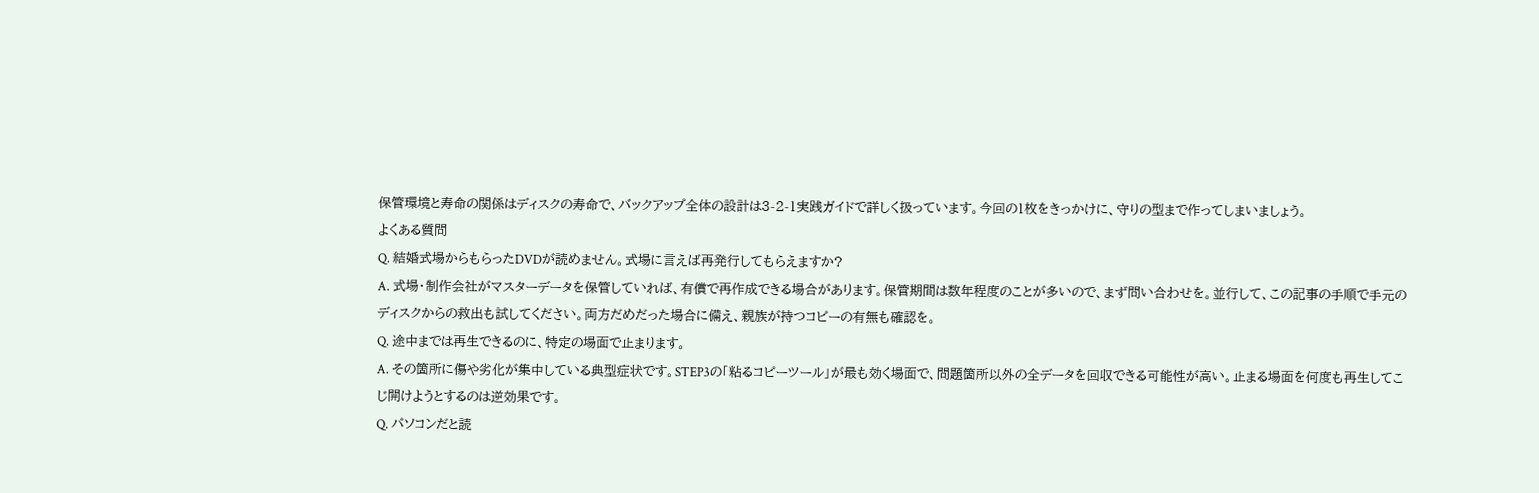保管環境と寿命の関係はディスクの寿命で、バックアップ全体の設計は3-2-1実践ガイドで詳しく扱っています。今回の1枚をきっかけに、守りの型まで作ってしまいましょう。
よくある質問
Q. 結婚式場からもらったDVDが読めません。式場に言えば再発行してもらえますか?
A. 式場・制作会社がマスターデータを保管していれば、有償で再作成できる場合があります。保管期間は数年程度のことが多いので、まず問い合わせを。並行して、この記事の手順で手元のディスクからの救出も試してください。両方だめだった場合に備え、親族が持つコピーの有無も確認を。
Q. 途中までは再生できるのに、特定の場面で止まります。
A. その箇所に傷や劣化が集中している典型症状です。STEP3の「粘るコピーツール」が最も効く場面で、問題箇所以外の全データを回収できる可能性が高い。止まる場面を何度も再生してこじ開けようとするのは逆効果です。
Q. パソコンだと読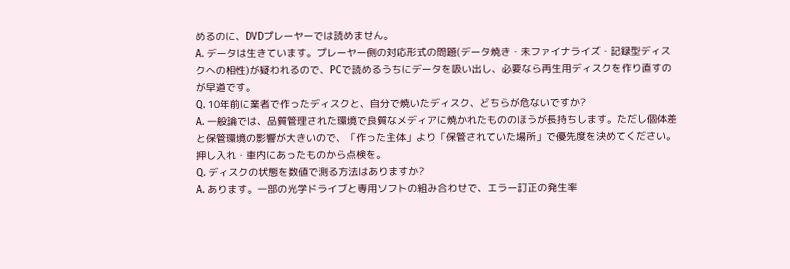めるのに、DVDプレーヤーでは読めません。
A. データは生きています。プレーヤー側の対応形式の問題(データ焼き・未ファイナライズ・記録型ディスクへの相性)が疑われるので、PCで読めるうちにデータを吸い出し、必要なら再生用ディスクを作り直すのが早道です。
Q. 10年前に業者で作ったディスクと、自分で焼いたディスク、どちらが危ないですか?
A. 一般論では、品質管理された環境で良質なメディアに焼かれたもののほうが長持ちします。ただし個体差と保管環境の影響が大きいので、「作った主体」より「保管されていた場所」で優先度を決めてください。押し入れ・車内にあったものから点検を。
Q. ディスクの状態を数値で測る方法はありますか?
A. あります。一部の光学ドライブと専用ソフトの組み合わせで、エラー訂正の発生率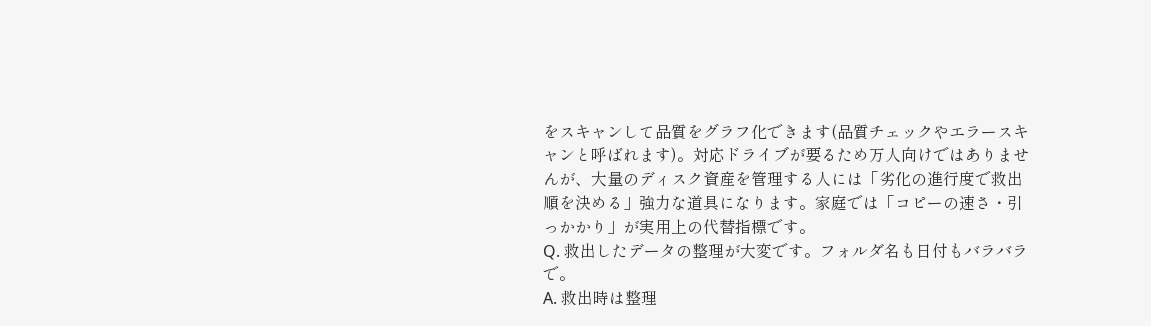をスキャンして品質をグラフ化できます(品質チェックやエラースキャンと呼ばれます)。対応ドライブが要るため万人向けではありませんが、大量のディスク資産を管理する人には「劣化の進行度で救出順を決める」強力な道具になります。家庭では「コピーの速さ・引っかかり」が実用上の代替指標です。
Q. 救出したデータの整理が大変です。フォルダ名も日付もバラバラで。
A. 救出時は整理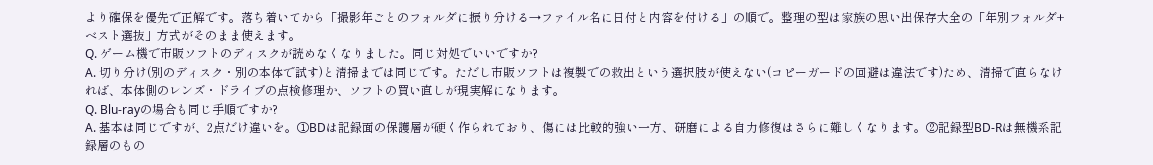より確保を優先で正解です。落ち着いてから「撮影年ごとのフォルダに振り分ける→ファイル名に日付と内容を付ける」の順で。整理の型は家族の思い出保存大全の「年別フォルダ+ベスト選抜」方式がそのまま使えます。
Q. ゲーム機で市販ソフトのディスクが読めなくなりました。同じ対処でいいですか?
A. 切り分け(別のディスク・別の本体で試す)と清掃までは同じです。ただし市販ソフトは複製での救出という選択肢が使えない(コピーガードの回避は違法です)ため、清掃で直らなければ、本体側のレンズ・ドライブの点検修理か、ソフトの買い直しが現実解になります。
Q. Blu-rayの場合も同じ手順ですか?
A. 基本は同じですが、2点だけ違いを。①BDは記録面の保護層が硬く作られており、傷には比較的強い一方、研磨による自力修復はさらに難しくなります。②記録型BD-Rは無機系記録層のもの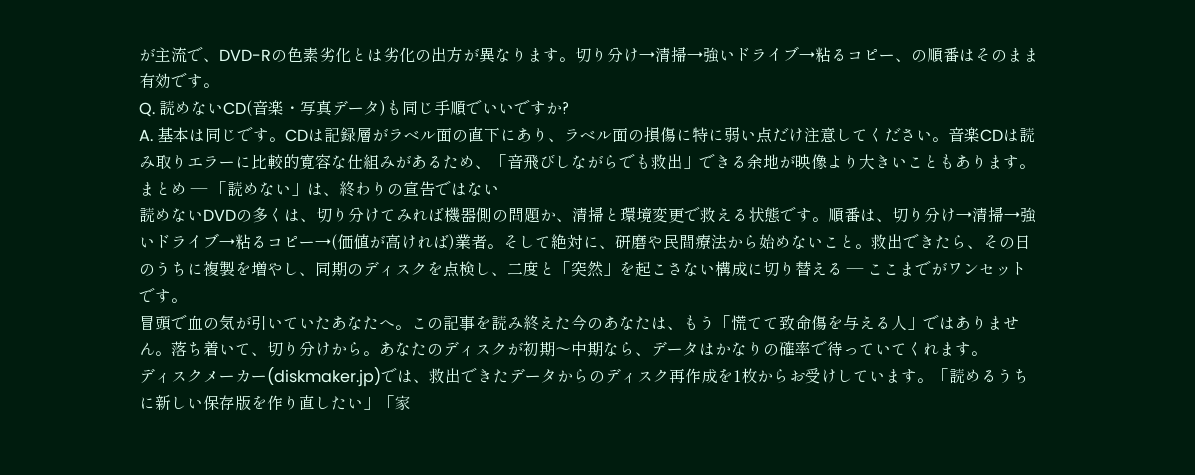が主流で、DVD-Rの色素劣化とは劣化の出方が異なります。切り分け→清掃→強いドライブ→粘るコピー、の順番はそのまま有効です。
Q. 読めないCD(音楽・写真データ)も同じ手順でいいですか?
A. 基本は同じです。CDは記録層がラベル面の直下にあり、ラベル面の損傷に特に弱い点だけ注意してください。音楽CDは読み取りエラーに比較的寛容な仕組みがあるため、「音飛びしながらでも救出」できる余地が映像より大きいこともあります。
まとめ — 「読めない」は、終わりの宣告ではない
読めないDVDの多くは、切り分けてみれば機器側の問題か、清掃と環境変更で救える状態です。順番は、切り分け→清掃→強いドライブ→粘るコピー→(価値が高ければ)業者。そして絶対に、研磨や民間療法から始めないこと。救出できたら、その日のうちに複製を増やし、同期のディスクを点検し、二度と「突然」を起こさない構成に切り替える — ここまでがワンセットです。
冒頭で血の気が引いていたあなたへ。この記事を読み終えた今のあなたは、もう「慌てて致命傷を与える人」ではありません。落ち着いて、切り分けから。あなたのディスクが初期〜中期なら、データはかなりの確率で待っていてくれます。
ディスクメーカー(diskmaker.jp)では、救出できたデータからのディスク再作成を1枚からお受けしています。「読めるうちに新しい保存版を作り直したい」「家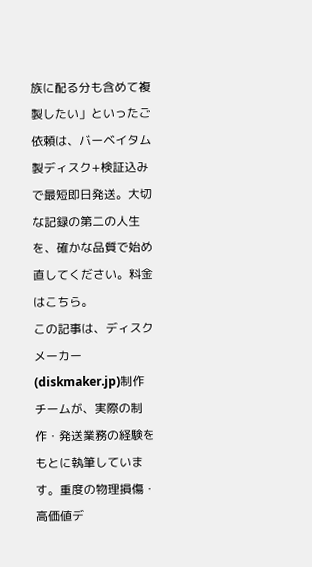族に配る分も含めて複製したい」といったご依頼は、バーベイタム製ディスク+検証込みで最短即日発送。大切な記録の第二の人生を、確かな品質で始め直してください。料金はこちら。
この記事は、ディスクメーカー(diskmaker.jp)制作チームが、実際の制作・発送業務の経験をもとに執筆しています。重度の物理損傷・高価値デ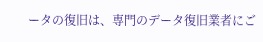ータの復旧は、専門のデータ復旧業者にご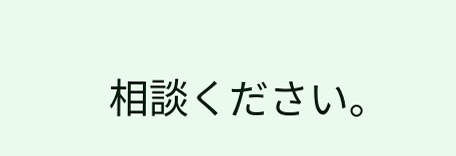相談ください。